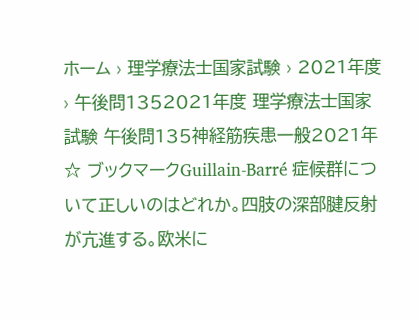ホーム › 理学療法士国家試験 › 2021年度 › 午後問1352021年度 理学療法士国家試験 午後問135神経筋疾患一般2021年☆ ブックマークGuillain-Barré 症候群について正しいのはどれか。四肢の深部腱反射が亢進する。欧米に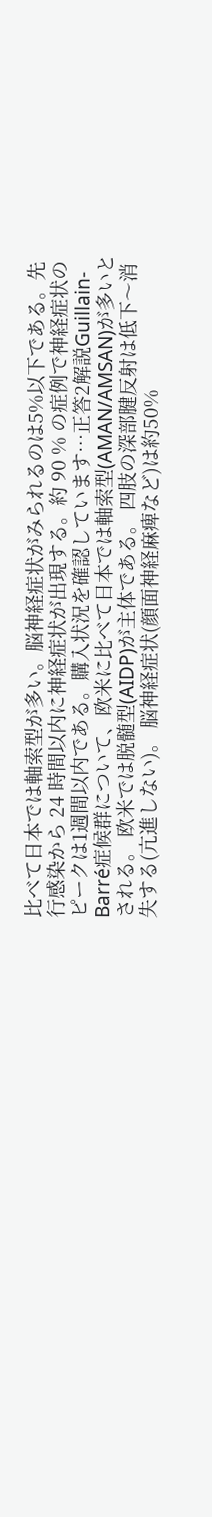比べて日本では軸索型が多い。脳神経症状がみられるのは5%以下である。先行感染から 24 時間以内に神経症状が出現する。約 90 % の症例で神経症状のピークは1週間以内である。購入状況を確認しています…正答2解説Guillain-Barré症候群について、欧米に比べて日本では軸索型(AMAN/AMSAN)が多いとされる。 欧米では脱髄型(AIDP)が主体である。 四肢の深部腱反射は低下〜消失する(亢進しない)。 脳神経症状(顔面神経麻痺など)は約50%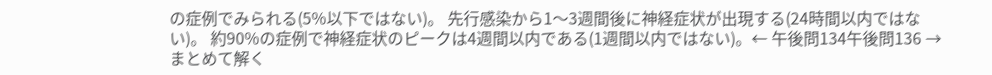の症例でみられる(5%以下ではない)。 先行感染から1〜3週間後に神経症状が出現する(24時間以内ではない)。 約90%の症例で神経症状のピークは4週間以内である(1週間以内ではない)。← 午後問134午後問136 →まとめて解く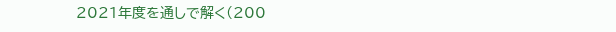2021年度を通しで解く(200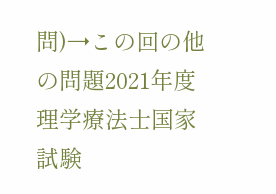問)→この回の他の問題2021年度 理学療法士国家試験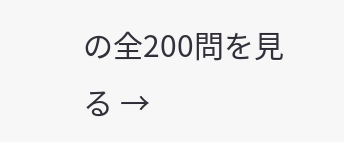の全200問を見る →